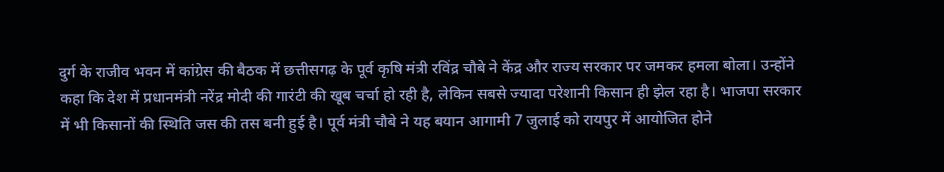दुर्ग के राजीव भवन में कांग्रेस की बैठक में छत्तीसगढ़ के पूर्व कृषि मंत्री रविंद्र चौबे ने केंद्र और राज्य सरकार पर जमकर हमला बोला। उन्होंने कहा कि देश में प्रधानमंत्री नरेंद्र मोदी की गारंटी की खूब चर्चा हो रही है, लेकिन सबसे ज्यादा परेशानी किसान ही झेल रहा है। भाजपा सरकार में भी किसानों की स्थिति जस की तस बनी हुई है। पूर्व मंत्री चौबे ने यह बयान आगामी 7 जुलाई को रायपुर में आयोजित होने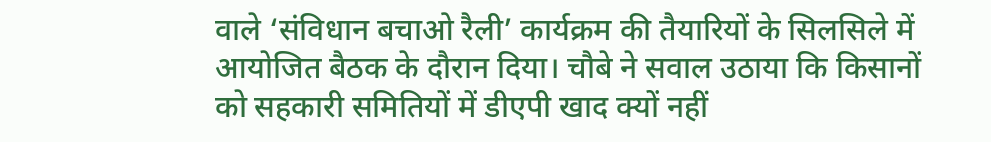वाले ‘संविधान बचाओ रैली’ कार्यक्रम की तैयारियों के सिलसिले में आयोजित बैठक के दौरान दिया। चौबे ने सवाल उठाया कि किसानों को सहकारी समितियों में डीएपी खाद क्यों नहीं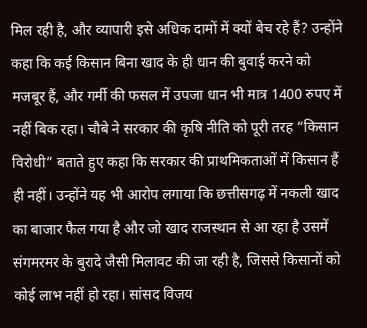मिल रही है, और व्यापारी इसे अधिक दामों में क्यों बेच रहे हैं? उन्होंने कहा कि कई किसान बिना खाद के ही धान की बुवाई करने को मजबूर हैं, और गर्मी की फसल में उपजा धान भी मात्र 1400 रुपए में नहीं बिक रहा। चौबे ने सरकार की कृषि नीति को पूरी तरह “किसान विरोधी” बताते हुए कहा कि सरकार की प्राथमिकताओं में किसान हैं ही नहीं। उन्होंने यह भी आरोप लगाया कि छत्तीसगढ़ में नकली खाद का बाजार फैल गया है और जो खाद राजस्थान से आ रहा है उसमें संगमरमर के बुरादे जैसी मिलावट की जा रही है, जिससे किसानों को कोई लाभ नहीं हो रहा। सांसद विजय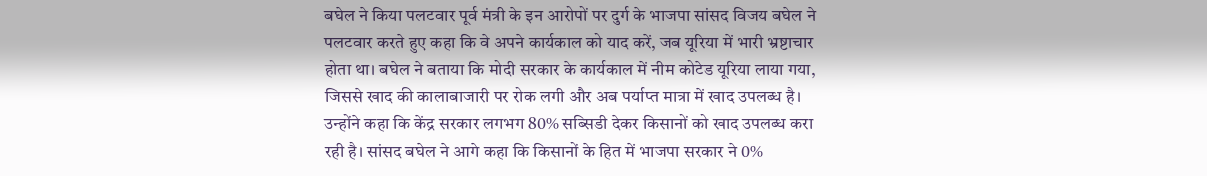बघेल ने किया पलटवार पूर्व मंत्री के इन आरोपों पर दुर्ग के भाजपा सांसद विजय बघेल ने पलटवार करते हुए कहा कि वे अपने कार्यकाल को याद करें, जब यूरिया में भारी भ्रष्टाचार होता था। बघेल ने बताया कि मोदी सरकार के कार्यकाल में नीम कोटेड यूरिया लाया गया, जिससे खाद की कालाबाजारी पर रोक लगी और अब पर्याप्त मात्रा में खाद उपलब्ध है। उन्होंने कहा कि केंद्र सरकार लगभग 80% सब्सिडी देकर किसानों को खाद उपलब्ध करा रही है। सांसद बघेल ने आगे कहा कि किसानों के हित में भाजपा सरकार ने 0%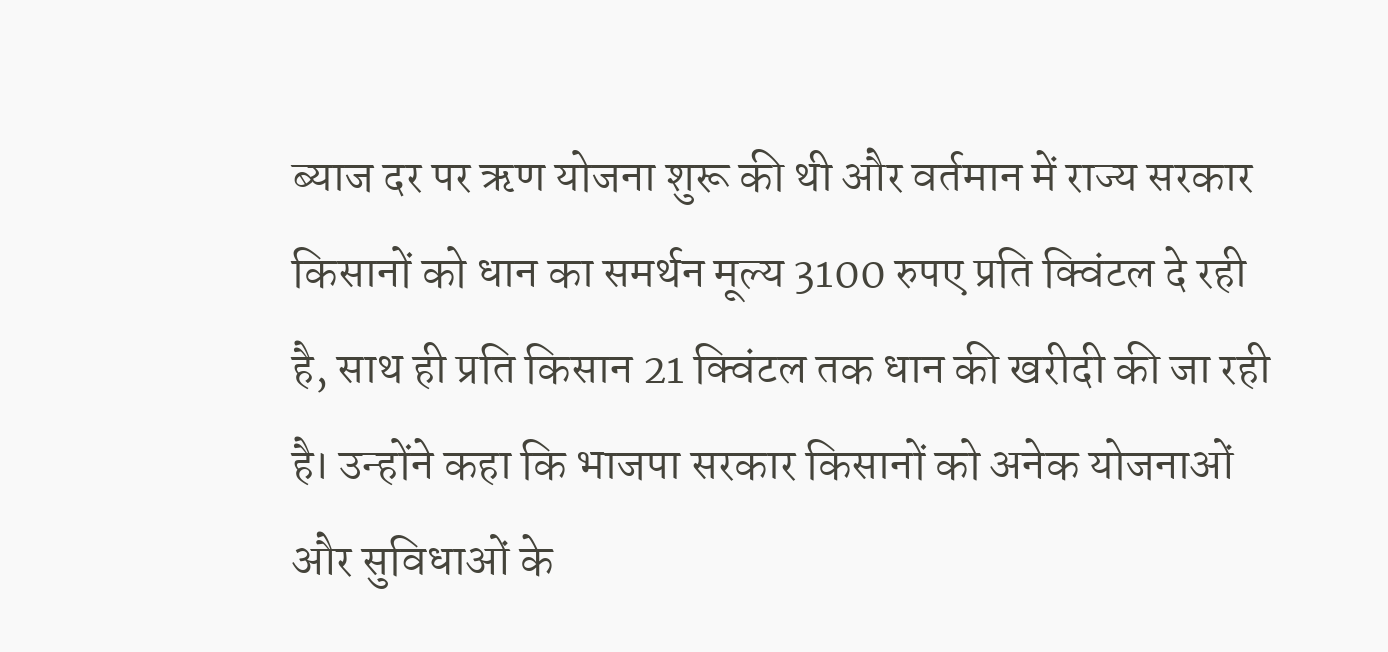ब्याज दर पर ऋण योजना शुरू की थी और वर्तमान में राज्य सरकार किसानों को धान का समर्थन मूल्य 3100 रुपए प्रति क्विंटल दे रही है, साथ ही प्रति किसान 21 क्विंटल तक धान की खरीदी की जा रही है। उन्होंने कहा कि भाजपा सरकार किसानों को अनेक योजनाओं और सुविधाओं के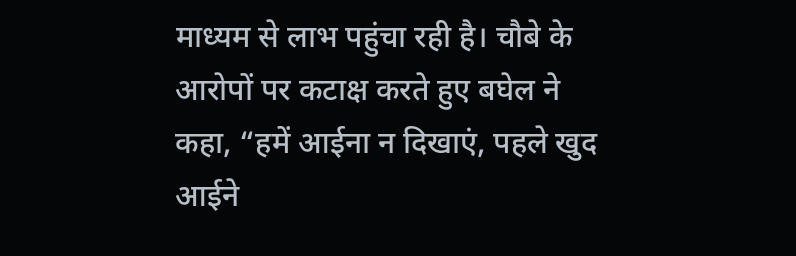माध्यम से लाभ पहुंचा रही है। चौबे के आरोपों पर कटाक्ष करते हुए बघेल ने कहा, “हमें आईना न दिखाएं, पहले खुद आईने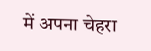में अपना चेहरा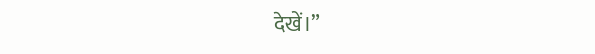देखें।”